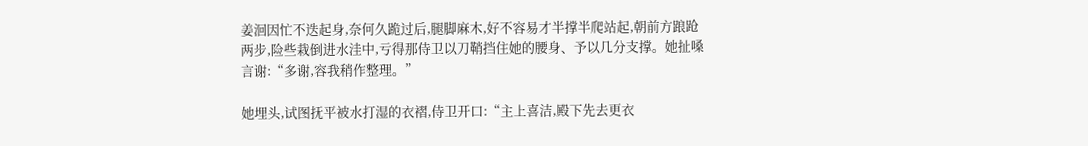姜洄因忙不迭起身,奈何久跪过后,腿脚麻木,好不容易才半撑半爬站起,朝前方踉跄两步,险些栽倒进水洼中,亏得那侍卫以刀鞘挡住她的腰身、予以几分支撑。她扯嗓言谢:“多谢,容我稍作整理。”

她埋头,试图抚平被水打湿的衣褶,侍卫开口:“主上喜洁,殿下先去更衣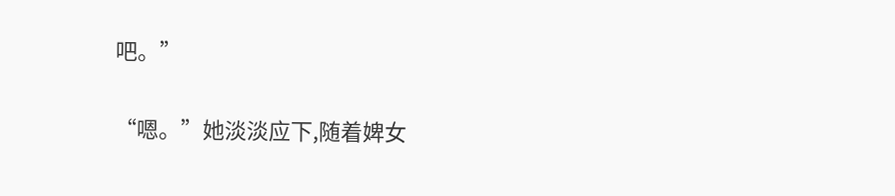吧。”

“嗯。”她淡淡应下,随着婢女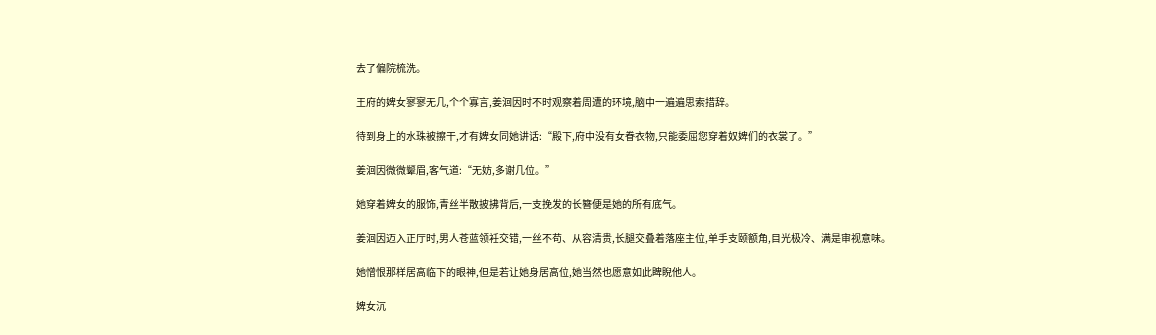去了偏院梳洗。

王府的婢女寥寥无几,个个寡言,姜洄因时不时观察着周遭的环境,脑中一遍遍思索措辞。

待到身上的水珠被擦干,才有婢女同她讲话:“殿下,府中没有女眷衣物,只能委屈您穿着奴婢们的衣裳了。”

姜洄因微微颦眉,客气道:“无妨,多谢几位。”

她穿着婢女的服饰,青丝半散披拂背后,一支挽发的长簪便是她的所有底气。

姜洄因迈入正厅时,男人苍蓝领衽交错,一丝不苟、从容清贵,长腿交叠着落座主位,单手支颐额角,目光极冷、满是审视意味。

她憎恨那样居高临下的眼神,但是若让她身居高位,她当然也愿意如此睥睨他人。

婢女沉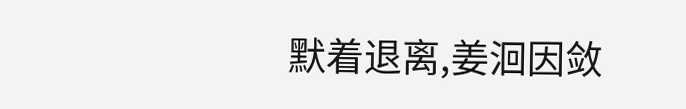默着退离,姜洄因敛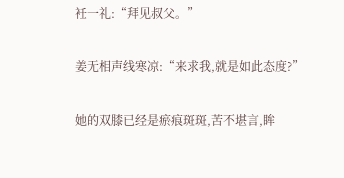衽一礼:“拜见叔父。”

姜无相声线寒凉:“来求我,就是如此态度?”

她的双膝已经是瘀痕斑斑,苦不堪言,眸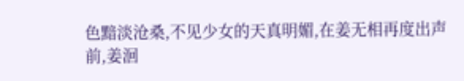色黯淡沧桑,不见少女的天真明媚,在姜无相再度出声前,姜洄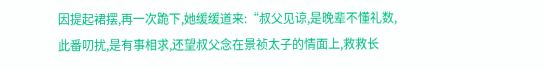因提起裙摆,再一次跪下,她缓缓道来:“叔父见谅,是晚辈不懂礼数,此番叨扰,是有事相求,还望叔父念在景祯太子的情面上,救救长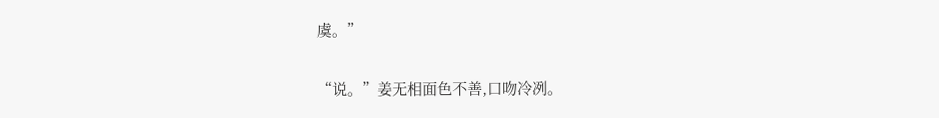虞。”

“说。”姜无相面色不善,口吻冷冽。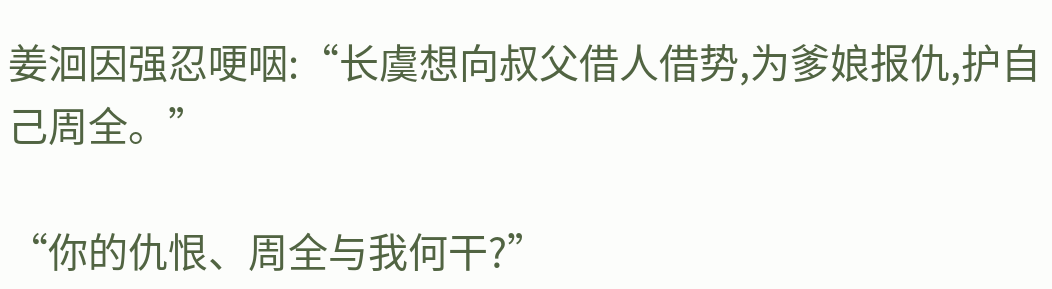姜洄因强忍哽咽:“长虞想向叔父借人借势,为爹娘报仇,护自己周全。”

“你的仇恨、周全与我何干?”